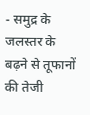- समुद्र के जलस्तर के बढ़ने से तूफानों की तेजी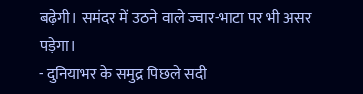बढ़ेगी। समंदर में उठने वाले ज्वार-भाटा पर भी असर पड़ेगा।
- दुनियाभर के समुद्र पिछले सदी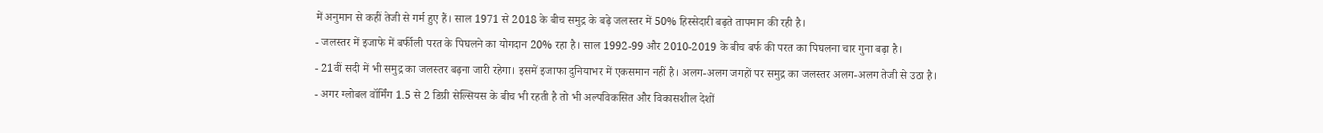में अनुमान से कहीं तेजी से गर्म हुए हैं। साल 1971 से 2018 के बीच समुद्र के बढ़े जलस्तर में 50% हिस्सेदारी बढ़ते तापमान की रही है।
- जलस्तर में इजाफे में बर्फीली परत के पिघलने का योगदान 20% रहा है। साल 1992-99 और 2010-2019 के बीच बर्फ की परत का पिघलना चार गुना बढ़ा है।
- 21वीं सदी में भी समुद्र का जलस्तर बढ़ना जारी रहेगा। इसमें इजाफा दुनियाभर में एकसमान नहीं है। अलग-अलग जगहों पर समुद्र का जलस्तर अलग-अलग तेजी से उठा है।
- अगर ग्लोबल वॉर्मिंग 1.5 से 2 डिग्री सेल्सियस के बीच भी रहती है तो भी अल्पविकसित और विकासशील देशों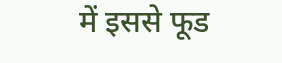में इससे फूड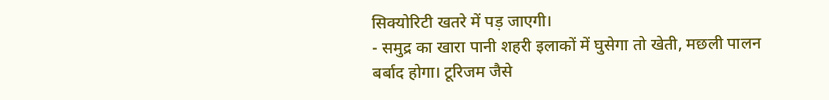सिक्योरिटी खतरे में पड़ जाएगी।
- समुद्र का खारा पानी शहरी इलाकों में घुसेगा तो खेती, मछली पालन बर्बाद होगा। टूरिजम जैसे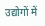उद्योगों में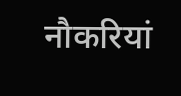नौकरियां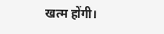खत्म होंगी।